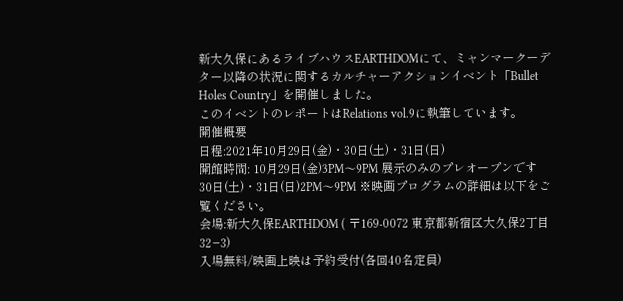新大久保にあるライブハウスEARTHDOMにて、ミャンマークーデター以降の状況に関するカルチャーアクションイベント「Bullet Holes Country」を開催しました。
このイベントのレポートはRelations vol.9に執筆しています。
開催概要
日程:2021年10月29日(金)・30日(土)・31日(日)
開館時間: 10月29日(金)3PM〜9PM 展示のみのプレオープンです
30日(土)・31日(日)2PM〜9PM ※映画プログラムの詳細は以下をご覧ください。
会場:新大久保EARTHDOM ( 〒169-0072 東京都新宿区大久保2丁目32−3)
入場無料/映画上映は予約受付(各回40名定員)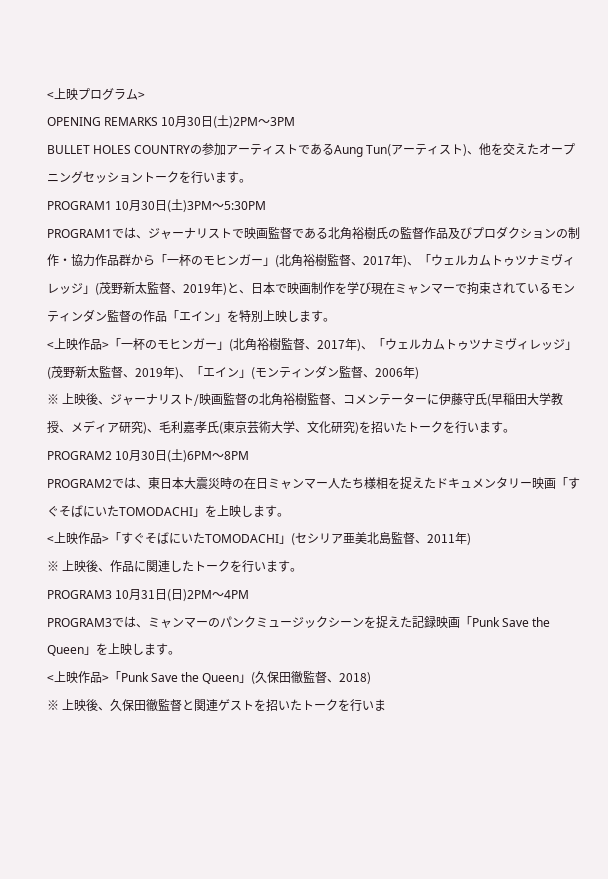<上映プログラム>
OPENING REMARKS 10月30日(土)2PM〜3PM
BULLET HOLES COUNTRYの参加アーティストであるAung Tun(アーティスト)、他を交えたオープニングセッショントークを行います。
PROGRAM1 10月30日(土)3PM〜5:30PM
PROGRAM1では、ジャーナリストで映画監督である北角裕樹氏の監督作品及びプロダクションの制作・協力作品群から「一杯のモヒンガー」(北角裕樹監督、2017年)、「ウェルカムトゥツナミヴィレッジ」(茂野新太監督、2019年)と、日本で映画制作を学び現在ミャンマーで拘束されているモンティンダン監督の作品「エイン」を特別上映します。
<上映作品>「一杯のモヒンガー」(北角裕樹監督、2017年)、「ウェルカムトゥツナミヴィレッジ」(茂野新太監督、2019年)、「エイン」(モンティンダン監督、2006年)
※ 上映後、ジャーナリスト/映画監督の北角裕樹監督、コメンテーターに伊藤守氏(早稲田大学教授、メディア研究)、毛利嘉孝氏(東京芸術大学、文化研究)を招いたトークを行います。
PROGRAM2 10月30日(土)6PM〜8PM
PROGRAM2では、東日本大震災時の在日ミャンマー人たち様相を捉えたドキュメンタリー映画「すぐそばにいたTOMODACHI」を上映します。
<上映作品>「すぐそばにいたTOMODACHI」(セシリア亜美北島監督、2011年)
※ 上映後、作品に関連したトークを行います。
PROGRAM3 10月31日(日)2PM〜4PM
PROGRAM3では、ミャンマーのパンクミュージックシーンを捉えた記録映画「Punk Save the Queen」を上映します。
<上映作品>「Punk Save the Queen」(久保田徹監督、2018)
※ 上映後、久保田徹監督と関連ゲストを招いたトークを行いま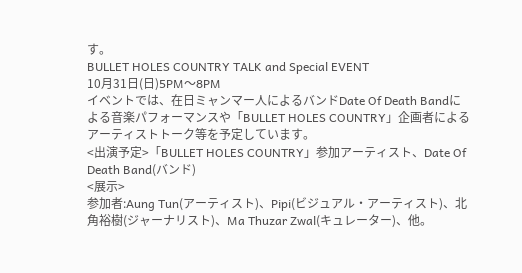す。
BULLET HOLES COUNTRY TALK and Special EVENT
10月31日(日)5PM〜8PM
イベントでは、在日ミャンマー人によるバンドDate Of Death Bandによる音楽パフォーマンスや「BULLET HOLES COUNTRY」企画者によるアーティストトーク等を予定しています。
<出演予定>「BULLET HOLES COUNTRY」参加アーティスト、Date Of Death Band(バンド)
<展示>
参加者:Aung Tun(アーティスト)、Pipi(ビジュアル・アーティスト)、北角裕樹(ジャーナリスト)、Ma Thuzar Zwal(キュレーター)、他。